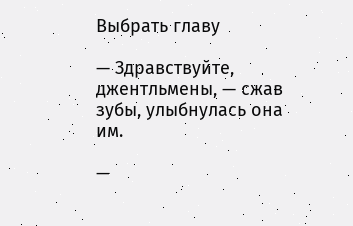Выбрать главу

— Здравствуйте, джентльмены, — сжав зубы, улыбнулась она им.

—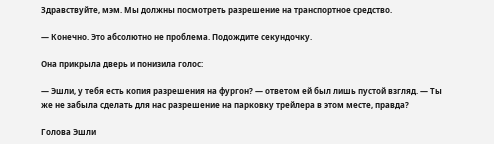Здравствуйте, мэм. Мы должны посмотреть разрешение на транспортное средство.

— Конечно. Это абсолютно не проблема. Подождите секундочку.

Она прикрыла дверь и понизила голос:

— Эшли, у тебя есть копия разрешения на фургон? — ответом ей был лишь пустой взгляд. — Ты же не забыла сделать для нас разрешение на парковку трейлера в этом месте, правда?

Голова Эшли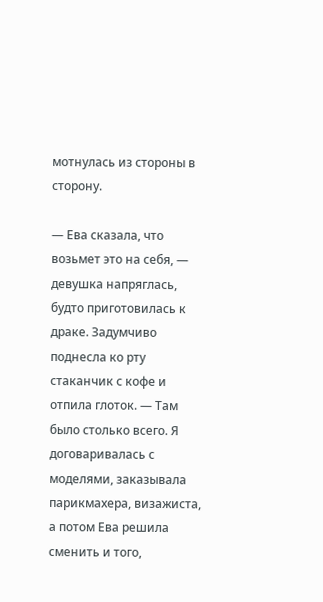мотнулась из стороны в сторону.

— Ева сказала, что возьмет это на себя, — девушка напряглась, будто приготовилась к драке. Задумчиво поднесла ко рту стаканчик с кофе и отпила глоток. — Там было столько всего. Я договаривалась с моделями, заказывала парикмахера, визажиста, а потом Ева решила сменить и того,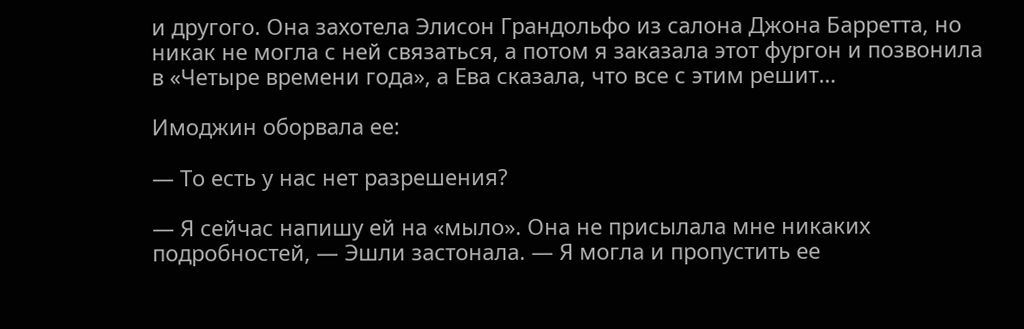и другого. Она захотела Элисон Грандольфо из салона Джона Барретта, но никак не могла с ней связаться, а потом я заказала этот фургон и позвонила в «Четыре времени года», а Ева сказала, что все с этим решит…

Имоджин оборвала ее:

— То есть у нас нет разрешения?

— Я сейчас напишу ей на «мыло». Она не присылала мне никаких подробностей, — Эшли застонала. — Я могла и пропустить ее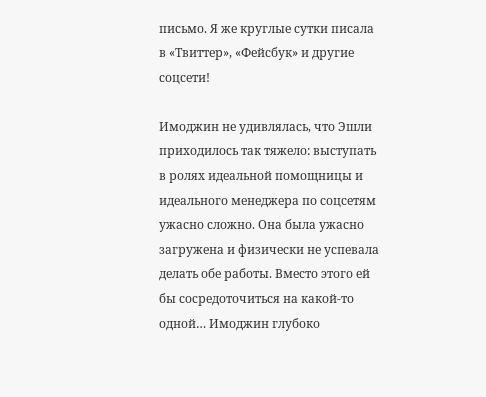письмо. Я же круглые сутки писала в «Твиттер», «Фейсбук» и другие соцсети!

Имоджин не удивлялась, что Эшли приходилось так тяжело: выступать в ролях идеальной помощницы и идеального менеджера по соцсетям ужасно сложно. Она была ужасно загружена и физически не успевала делать обе работы. Вместо этого ей бы сосредоточиться на какой-то одной… Имоджин глубоко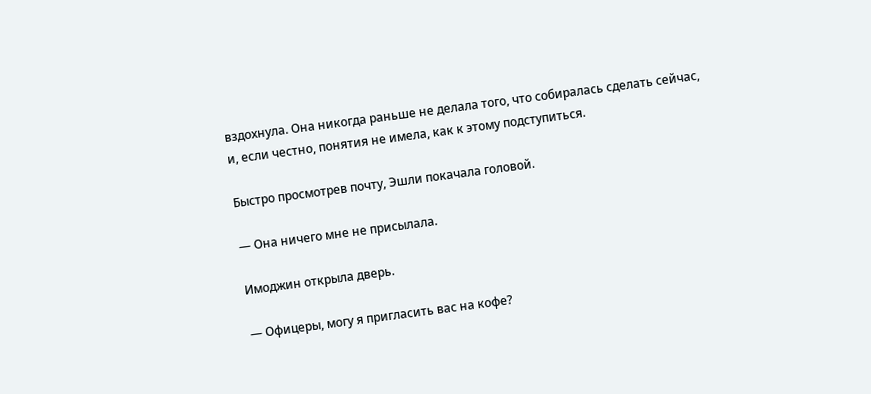вздохнула. Она никогда раньше не делала того, что собиралась сделать сейчас, и, если честно, понятия не имела, как к этому подступиться.

Быстро просмотрев почту, Эшли покачала головой.

— Она ничего мне не присылала.

Имоджин открыла дверь.

— Офицеры, могу я пригласить вас на кофе?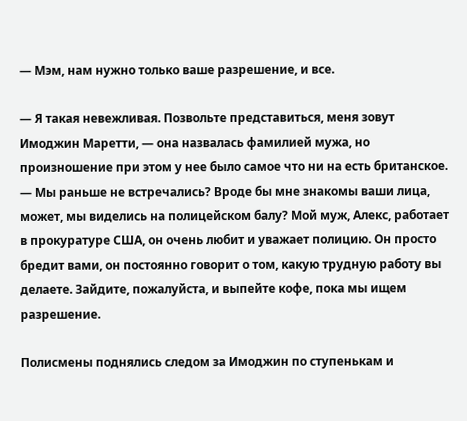— Мэм, нам нужно только ваше разрешение, и все.

— Я такая невежливая. Позвольте представиться, меня зовут Имоджин Маретти, — она назвалась фамилией мужа, но произношение при этом у нее было самое что ни на есть британское. — Мы раньше не встречались? Вроде бы мне знакомы ваши лица, может, мы виделись на полицейском балу? Мой муж, Алекс, работает в прокуратуре США, он очень любит и уважает полицию. Он просто бредит вами, он постоянно говорит о том, какую трудную работу вы делаете. Зайдите, пожалуйста, и выпейте кофе, пока мы ищем разрешение.

Полисмены поднялись следом за Имоджин по ступенькам и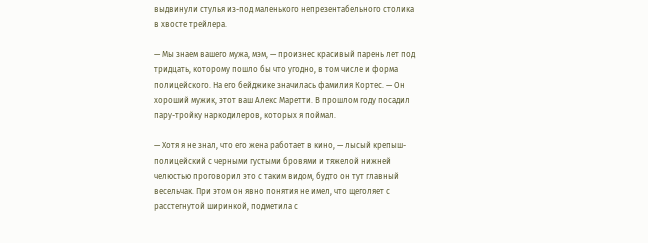выдвинули стулья из-под маленького непрезентабельного столика в хвосте трейлера.

— Мы знаем вашего мужа, мэм, — произнес красивый парень лет под тридцать, которому пошло бы что угодно, в том числе и форма полицейского. На его бейджике значилась фамилия Кортес. — Он хороший мужик, этот ваш Алекс Маретти. В прошлом году посадил пару-тройку наркодилеров, которых я поймал.

— Хотя я не знал, что его жена работает в кино, — лысый крепыш-полицейский с черными густыми бровями и тяжелой нижней челюстью проговорил это с таким видом, будто он тут главный весельчак. При этом он явно понятия не имел, что щеголяет с расстегнутой ширинкой, подметила с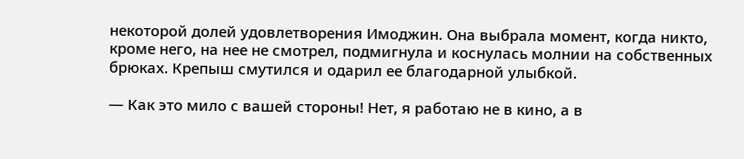некоторой долей удовлетворения Имоджин. Она выбрала момент, когда никто, кроме него, на нее не смотрел, подмигнула и коснулась молнии на собственных брюках. Крепыш смутился и одарил ее благодарной улыбкой.

— Как это мило с вашей стороны! Нет, я работаю не в кино, а в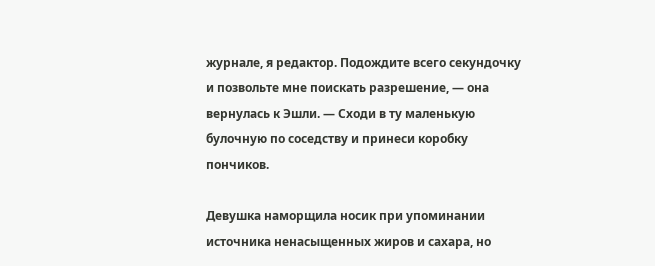журнале, я редактор. Подождите всего секундочку и позвольте мне поискать разрешение, — она вернулась к Эшли. — Сходи в ту маленькую булочную по соседству и принеси коробку пончиков.

Девушка наморщила носик при упоминании источника ненасыщенных жиров и сахара, но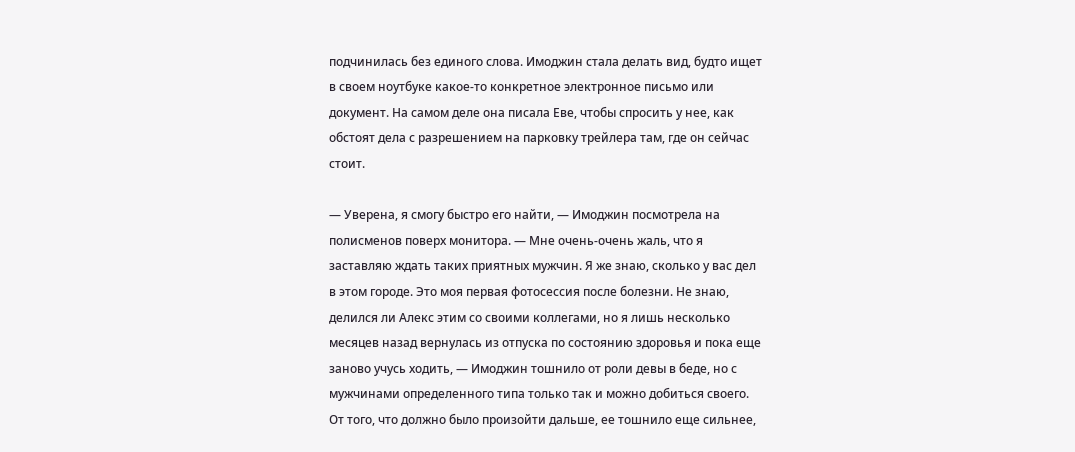подчинилась без единого слова. Имоджин стала делать вид, будто ищет в своем ноутбуке какое-то конкретное электронное письмо или документ. На самом деле она писала Еве, чтобы спросить у нее, как обстоят дела с разрешением на парковку трейлера там, где он сейчас стоит.

— Уверена, я смогу быстро его найти, — Имоджин посмотрела на полисменов поверх монитора. — Мне очень-очень жаль, что я заставляю ждать таких приятных мужчин. Я же знаю, сколько у вас дел в этом городе. Это моя первая фотосессия после болезни. Не знаю, делился ли Алекс этим со своими коллегами, но я лишь несколько месяцев назад вернулась из отпуска по состоянию здоровья и пока еще заново учусь ходить, — Имоджин тошнило от роли девы в беде, но с мужчинами определенного типа только так и можно добиться своего. От того, что должно было произойти дальше, ее тошнило еще сильнее,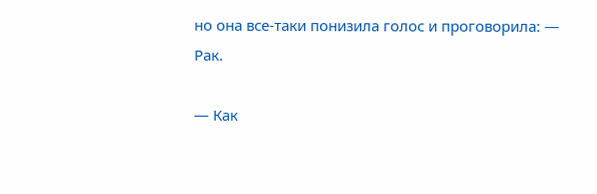но она все-таки понизила голос и проговорила: — Рак.

— Как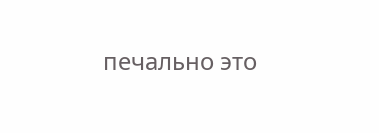печально это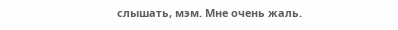слышать, мэм. Мне очень жаль.